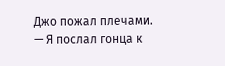Джо пожал плечами.
— Я послал гонца к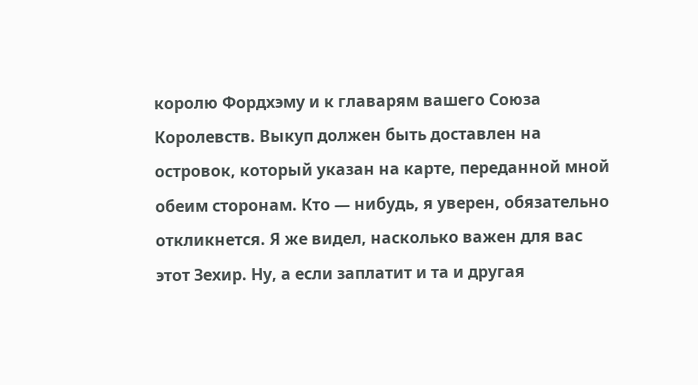королю Фордхэму и к главарям вашего Союза Королевств. Выкуп должен быть доставлен на островок, который указан на карте, переданной мной обеим сторонам. Кто — нибудь, я уверен, обязательно откликнется. Я же видел, насколько важен для вас этот Зехир. Ну, а если заплатит и та и другая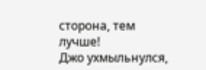сторона, тем лучше!
Джо ухмыльнулся,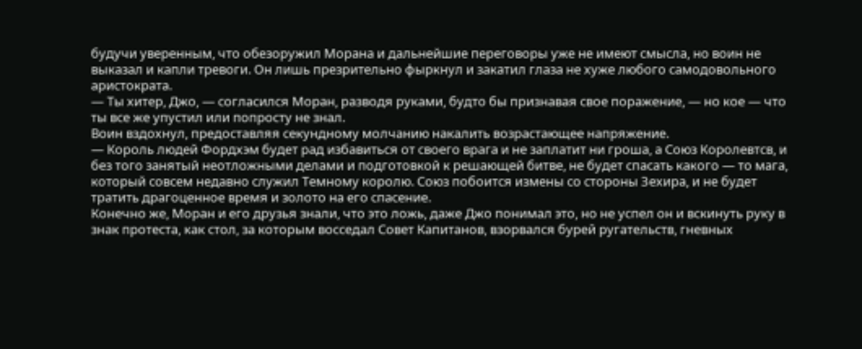будучи уверенным, что обезоружил Морана и дальнейшие переговоры уже не имеют смысла, но воин не выказал и капли тревоги. Он лишь презрительно фыркнул и закатил глаза не хуже любого самодовольного аристократа.
— Ты хитер, Джо, — согласился Моран, разводя руками, будто бы признавая свое поражение, — но кое — что ты все же упустил или попросту не знал.
Воин вздохнул, предоставляя секундному молчанию накалить возрастающее напряжение.
— Король людей Фордхэм будет рад избавиться от своего врага и не заплатит ни гроша, а Союз Королевтсв, и без того занятый неотложными делами и подготовкой к решающей битве, не будет спасать какого — то мага, который совсем недавно служил Темному королю. Союз побоится измены со стороны Зехира, и не будет тратить драгоценное время и золото на его спасение.
Конечно же, Моран и его друзья знали, что это ложь, даже Джо понимал это, но не успел он и вскинуть руку в знак протеста, как стол, за которым восседал Совет Капитанов, взорвался бурей ругательств, гневных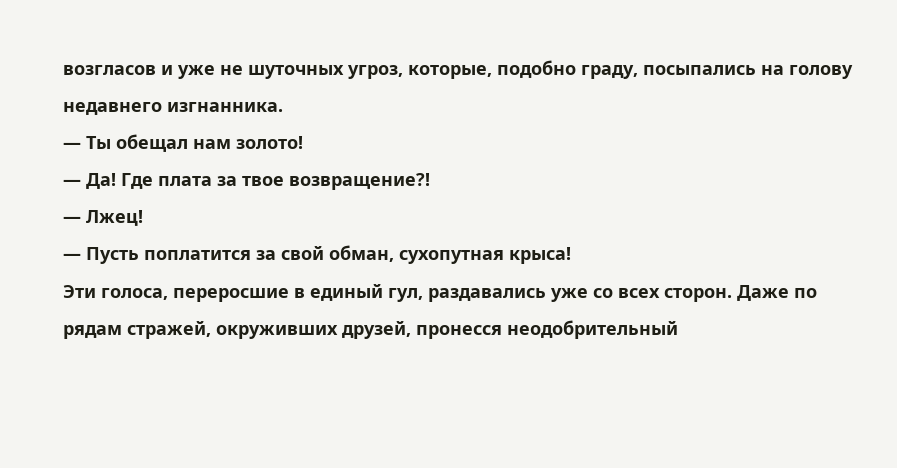возгласов и уже не шуточных угроз, которые, подобно граду, посыпались на голову недавнего изгнанника.
— Ты обещал нам золото!
— Да! Где плата за твое возвращение?!
— Лжец!
— Пусть поплатится за свой обман, сухопутная крыса!
Эти голоса, переросшие в единый гул, раздавались уже со всех сторон. Даже по рядам стражей, окруживших друзей, пронесся неодобрительный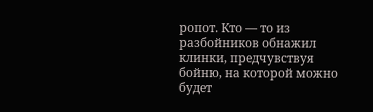ропот. Кто — то из разбойников обнажил клинки, предчувствуя бойню, на которой можно будет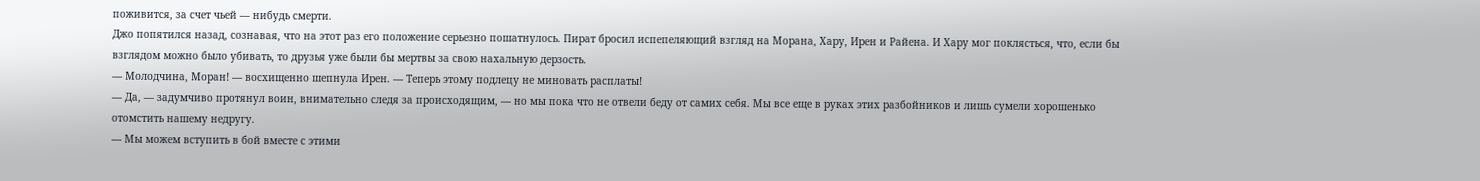поживится, за счет чьей — нибудь смерти.
Джо попятился назад, сознавая, что на этот раз его положение серьезно пошатнулось. Пират бросил испепеляющий взгляд на Морана, Хару, Ирен и Райена. И Хару мог поклясться, что, если бы взглядом можно было убивать, то друзья уже были бы мертвы за свою нахальную дерзость.
— Молодчина, Моран! — восхищенно шепнула Ирен. — Теперь этому подлецу не миновать расплаты!
— Да, — задумчиво протянул воин, внимательно следя за происходящим, — но мы пока что не отвели беду от самих себя. Мы все еще в руках этих разбойников и лишь сумели хорошенько отомстить нашему недругу.
— Мы можем вступить в бой вместе с этими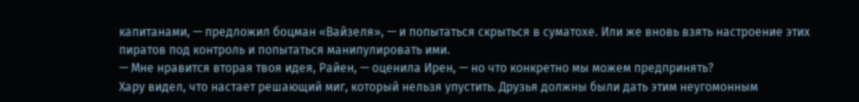капитанами, — предложил боцман «Вайзеля», — и попытаться скрыться в суматохе. Или же вновь взять настроение этих пиратов под контроль и попытаться манипулировать ими.
— Мне нравится вторая твоя идея, Райен, — оценила Ирен, — но что конкретно мы можем предпринять?
Хару видел, что настает решающий миг, который нельзя упустить. Друзья должны были дать этим неугомонным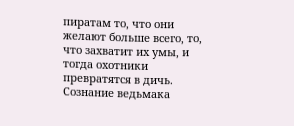пиратам то, что они желают больше всего, то, что захватит их умы, и тогда охотники превратятся в дичь. Сознание ведьмака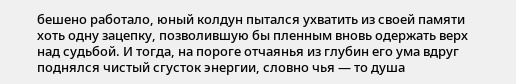бешено работало, юный колдун пытался ухватить из своей памяти хоть одну зацепку, позволившую бы пленным вновь одержать верх над судьбой. И тогда, на пороге отчаянья из глубин его ума вдруг поднялся чистый сгусток энергии, словно чья — то душа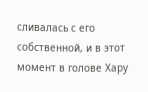сливалась с его собственной, и в этот момент в голове Хару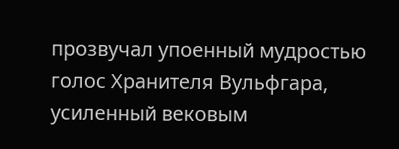прозвучал упоенный мудростью голос Хранителя Вульфгара, усиленный вековым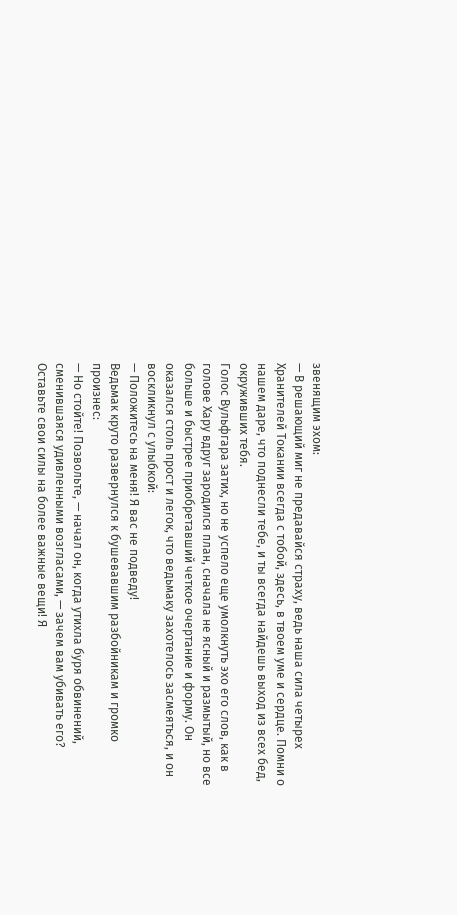звенящим эхом:
— В решающий миг не предавайся страху, ведь наша сила четырех Хранителей Токании всегда с тобой, здесь, в твоем уме и сердце. Помни о нашем даре, что поднесли тебе, и ты всегда найдешь выход из всех бед, окруживших тебя.
Голос Вульфгара затих, но не успело еще умолкнуть эхо его слов, как в голове Хару вдруг зародился план, сначала не ясный и размытый, но все больше и быстрее приобретавший четкое очертание и форму. Он оказался столь прост и легок, что ведьмаку захотелось засмеяться, и он воскликнул с улыбкой:
— Положитесь на меня! Я вас не подведу!
Ведьмак круто развернулся к бушевавшим разбойникам и громко произнес:
— Но стойте! Позвольте, — начал он, когда утихла буря обвинений, сменившаяся удивленными возгласами, — зачем вам убивать его? Оставьте свои силы на более важные вещи! Я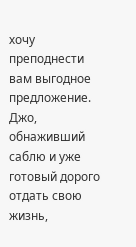хочу преподнести вам выгодное предложение.
Джо, обнаживший саблю и уже готовый дорого отдать свою жизнь,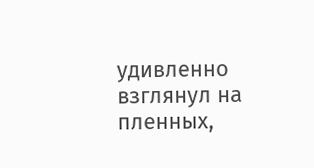удивленно взглянул на пленных,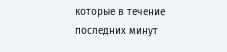которые в течение последних минут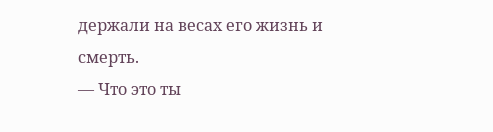держали на весах его жизнь и смерть.
— Что это ты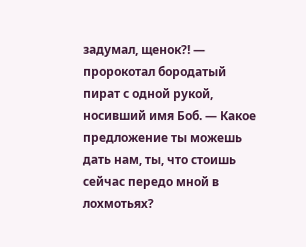задумал, щенок?! — пророкотал бородатый пират с одной рукой, носивший имя Боб. — Какое предложение ты можешь дать нам, ты, что стоишь сейчас передо мной в лохмотьях?